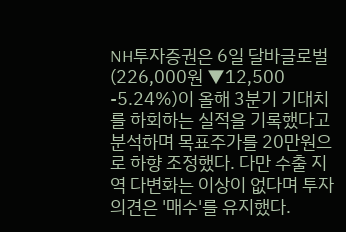NH투자증권은 6일 달바글로벌(226,000원 ▼12,500 -5.24%)이 올해 3분기 기대치를 하회하는 실적을 기록했다고 분석하며 목표주가를 20만원으로 하향 조정했다. 다만 수출 지역 다변화는 이상이 없다며 투자의견은 '매수'를 유지했다.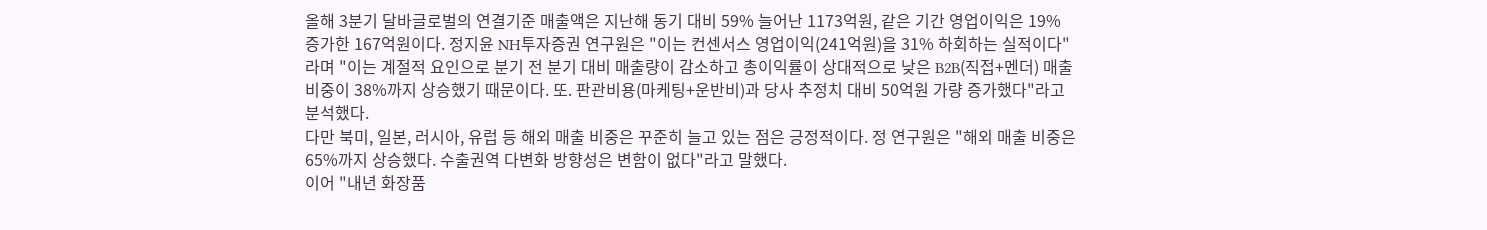올해 3분기 달바글로벌의 연결기준 매출액은 지난해 동기 대비 59% 늘어난 1173억원, 같은 기간 영업이익은 19% 증가한 167억원이다. 정지윤 NH투자증권 연구원은 "이는 컨센서스 영업이익(241억원)을 31% 하회하는 실적이다"라며 "이는 계절적 요인으로 분기 전 분기 대비 매출량이 감소하고 총이익률이 상대적으로 낮은 B2B(직접+멘더) 매출 비중이 38%까지 상승했기 때문이다. 또. 판관비용(마케팅+운반비)과 당사 추정치 대비 50억원 가량 증가했다"라고 분석했다.
다만 북미, 일본, 러시아, 유럽 등 해외 매출 비중은 꾸준히 늘고 있는 점은 긍정적이다. 정 연구원은 "해외 매출 비중은 65%까지 상승했다. 수출권역 다변화 방향성은 변함이 없다"라고 말했다.
이어 "내년 화장품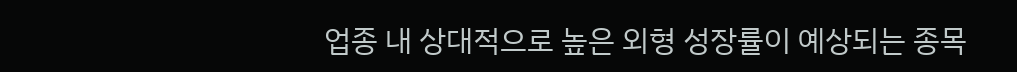업종 내 상대적으로 높은 외형 성장률이 예상되는 종목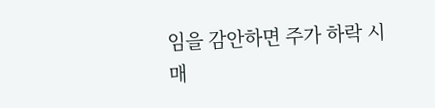임을 감안하면 주가 하락 시 매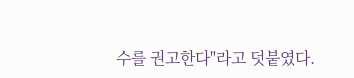수를 권고한다"라고 덧붙였다.